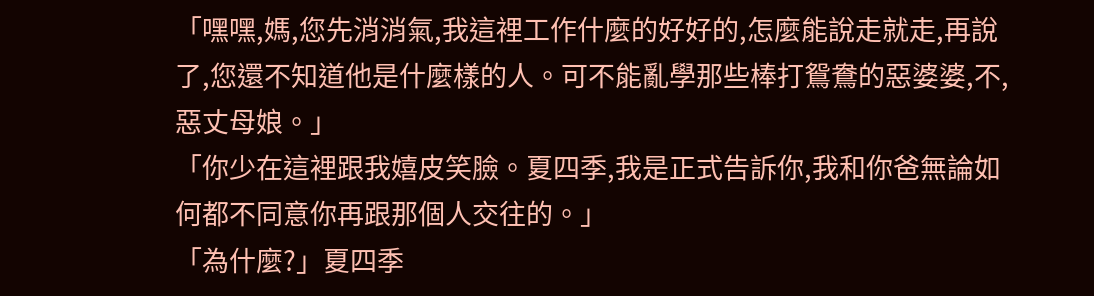「嘿嘿,媽,您先消消氣,我這裡工作什麼的好好的,怎麼能說走就走,再說了,您還不知道他是什麼樣的人。可不能亂學那些棒打鴛鴦的惡婆婆,不,惡丈母娘。」
「你少在這裡跟我嬉皮笑臉。夏四季,我是正式告訴你,我和你爸無論如何都不同意你再跟那個人交往的。」
「為什麼?」夏四季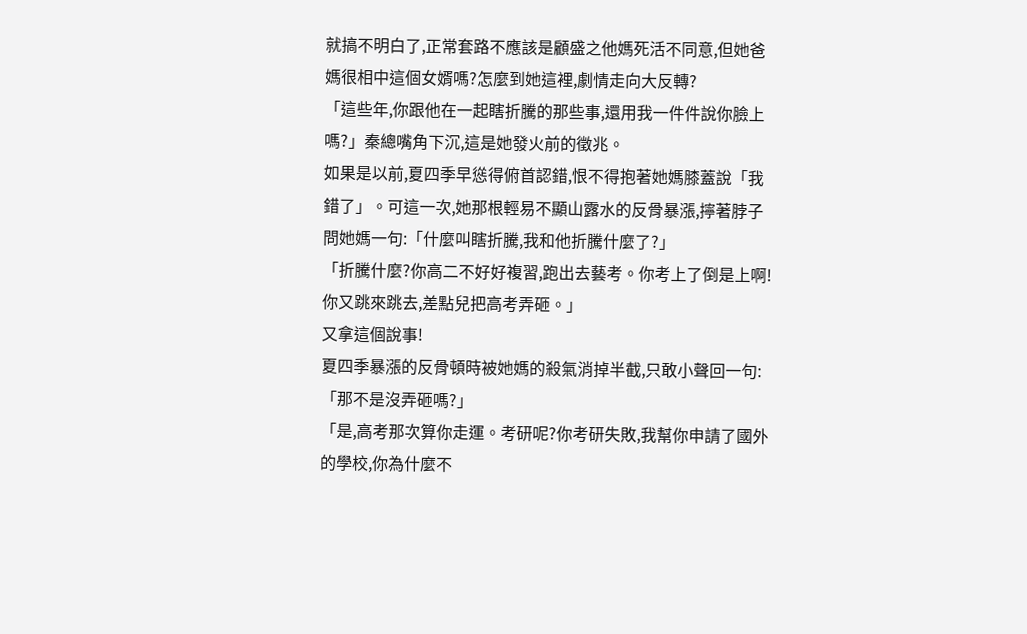就搞不明白了,正常套路不應該是顧盛之他媽死活不同意,但她爸媽很相中這個女婿嗎?怎麼到她這裡,劇情走向大反轉?
「這些年,你跟他在一起瞎折騰的那些事,還用我一件件說你臉上嗎?」秦總嘴角下沉,這是她發火前的徵兆。
如果是以前,夏四季早慫得俯首認錯,恨不得抱著她媽膝蓋說「我錯了」。可這一次,她那根輕易不顯山露水的反骨暴漲,擰著脖子問她媽一句:「什麼叫瞎折騰,我和他折騰什麼了?」
「折騰什麼?你高二不好好複習,跑出去藝考。你考上了倒是上啊!你又跳來跳去,差點兒把高考弄砸。」
又拿這個說事!
夏四季暴漲的反骨頓時被她媽的殺氣消掉半截,只敢小聲回一句:「那不是沒弄砸嗎?」
「是,高考那次算你走運。考研呢?你考研失敗,我幫你申請了國外的學校,你為什麼不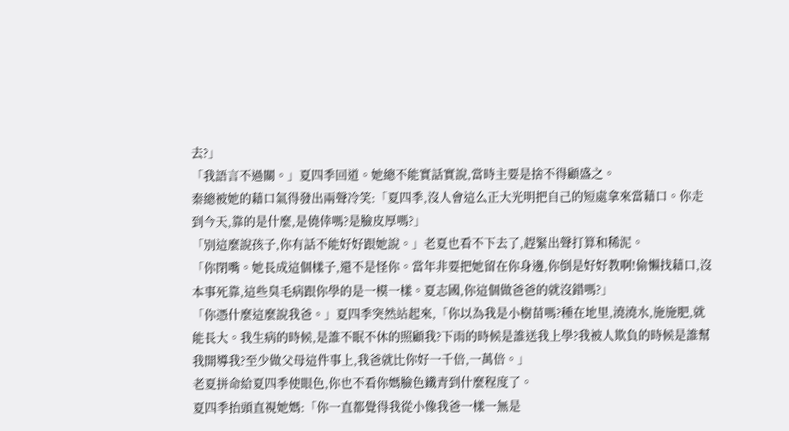去?」
「我語言不過關。」夏四季回道。她總不能實話實說,當時主要是捨不得顧盛之。
秦總被她的藉口氣得發出兩聲冷笑:「夏四季,沒人會這么正大光明把自己的短處拿來當藉口。你走到今天,靠的是什麼,是僥倖嗎?是臉皮厚嗎?」
「別這麼說孩子,你有話不能好好跟她說。」老夏也看不下去了,趕緊出聲打算和稀泥。
「你閉嘴。她長成這個樣子,還不是怪你。當年非要把她留在你身邊,你倒是好好教啊!偷懶找藉口,沒本事死靠,這些臭毛病跟你學的是一模一樣。夏志國,你這個做爸爸的就沒錯嗎?」
「你憑什麼這麼說我爸。」夏四季突然站起來,「你以為我是小樹苗嗎?種在地里,澆澆水,施施肥,就能長大。我生病的時候,是誰不眠不休的照顧我?下雨的時候是誰送我上學?我被人欺負的時候是誰幫我開導我?至少做父母這件事上,我爸就比你好一千倍,一萬倍。」
老夏拼命給夏四季使眼色,你也不看你媽臉色鐵青到什麼程度了。
夏四季抬頭直視她媽:「你一直都覺得我從小像我爸一樣一無是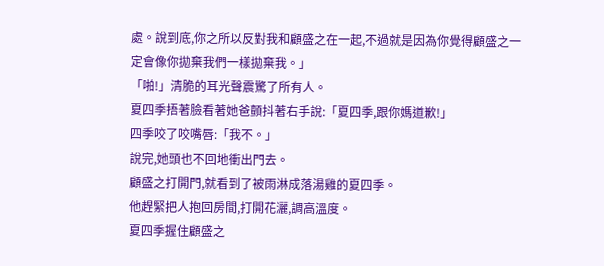處。說到底,你之所以反對我和顧盛之在一起,不過就是因為你覺得顧盛之一定會像你拋棄我們一樣拋棄我。」
「啪!」清脆的耳光聲震驚了所有人。
夏四季捂著臉看著她爸顫抖著右手說:「夏四季,跟你媽道歉!」
四季咬了咬嘴唇:「我不。」
說完,她頭也不回地衝出門去。
顧盛之打開門,就看到了被雨淋成落湯雞的夏四季。
他趕緊把人抱回房間,打開花灑,調高溫度。
夏四季握住顧盛之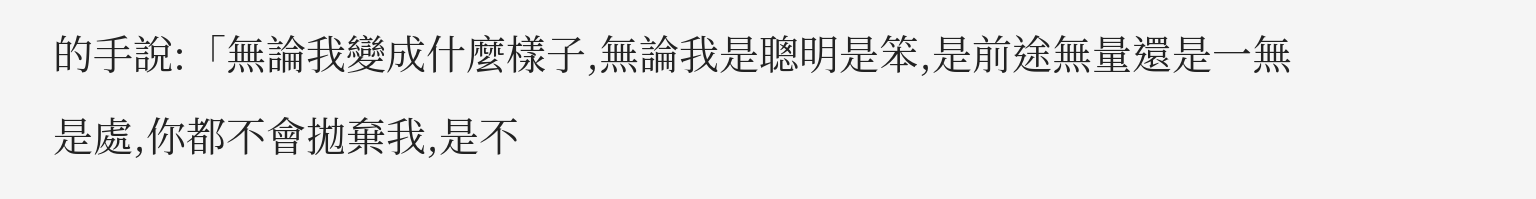的手說:「無論我變成什麼樣子,無論我是聰明是笨,是前途無量還是一無是處,你都不會拋棄我,是不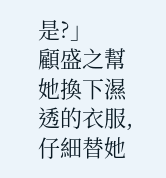是?」
顧盛之幫她換下濕透的衣服,仔細替她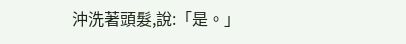沖洗著頭髮,說:「是。」